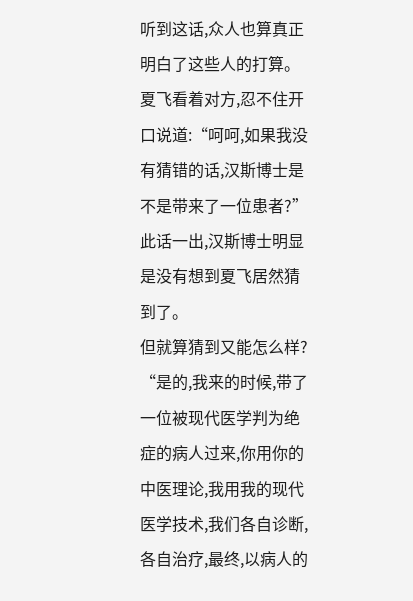听到这话,众人也算真正明白了这些人的打算。
夏飞看着对方,忍不住开口说道:“呵呵,如果我没有猜错的话,汉斯博士是不是带来了一位患者?”
此话一出,汉斯博士明显是没有想到夏飞居然猜到了。
但就算猜到又能怎么样?
“是的,我来的时候,带了一位被现代医学判为绝症的病人过来,你用你的中医理论,我用我的现代医学技术,我们各自诊断,各自治疗,最终,以病人的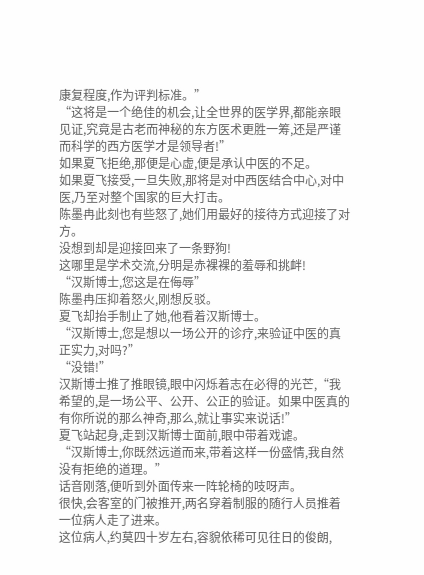康复程度,作为评判标准。”
“这将是一个绝佳的机会,让全世界的医学界,都能亲眼见证,究竟是古老而神秘的东方医术更胜一筹,还是严谨而科学的西方医学才是领导者!”
如果夏飞拒绝,那便是心虚,便是承认中医的不足。
如果夏飞接受,一旦失败,那将是对中西医结合中心,对中医,乃至对整个国家的巨大打击。
陈墨冉此刻也有些怒了,她们用最好的接待方式迎接了对方。
没想到却是迎接回来了一条野狗!
这哪里是学术交流,分明是赤裸裸的羞辱和挑衅!
“汉斯博士,您这是在侮辱”
陈墨冉压抑着怒火,刚想反驳。
夏飞却抬手制止了她,他看着汉斯博士。
“汉斯博士,您是想以一场公开的诊疗,来验证中医的真正实力,对吗?”
“没错!”
汉斯博士推了推眼镜,眼中闪烁着志在必得的光芒,“我希望的,是一场公平、公开、公正的验证。如果中医真的有你所说的那么神奇,那么,就让事实来说话!”
夏飞站起身,走到汉斯博士面前,眼中带着戏谑。
“汉斯博士,你既然远道而来,带着这样一份盛情,我自然没有拒绝的道理。”
话音刚落,便听到外面传来一阵轮椅的吱呀声。
很快,会客室的门被推开,两名穿着制服的随行人员推着一位病人走了进来。
这位病人,约莫四十岁左右,容貌依稀可见往日的俊朗,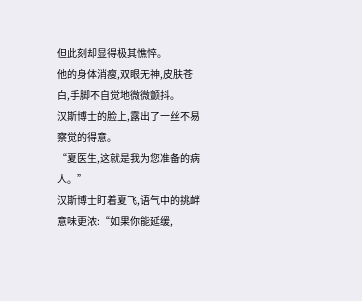但此刻却显得极其憔悴。
他的身体消瘦,双眼无神,皮肤苍白,手脚不自觉地微微颤抖。
汉斯博士的脸上,露出了一丝不易察觉的得意。
“夏医生,这就是我为您准备的病人。”
汉斯博士盯着夏飞,语气中的挑衅意味更浓:“如果你能延缓,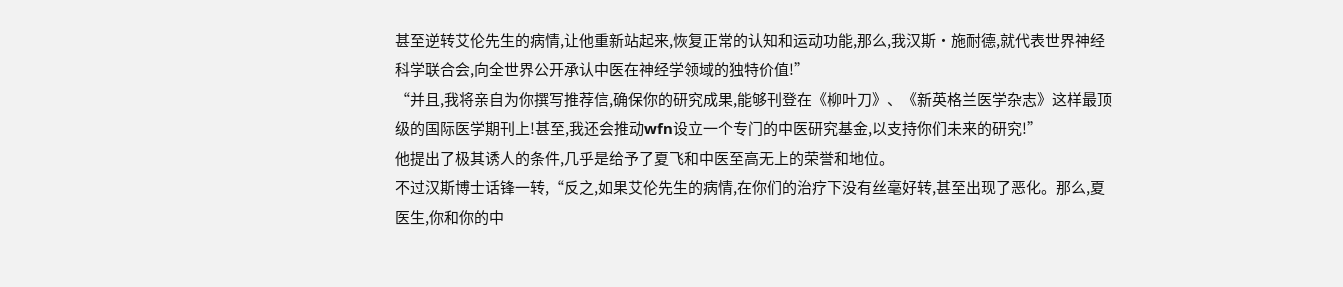甚至逆转艾伦先生的病情,让他重新站起来,恢复正常的认知和运动功能,那么,我汉斯·施耐德,就代表世界神经科学联合会,向全世界公开承认中医在神经学领域的独特价值!”
“并且,我将亲自为你撰写推荐信,确保你的研究成果,能够刊登在《柳叶刀》、《新英格兰医学杂志》这样最顶级的国际医学期刊上!甚至,我还会推动wfn设立一个专门的中医研究基金,以支持你们未来的研究!”
他提出了极其诱人的条件,几乎是给予了夏飞和中医至高无上的荣誉和地位。
不过汉斯博士话锋一转,“反之,如果艾伦先生的病情,在你们的治疗下没有丝毫好转,甚至出现了恶化。那么,夏医生,你和你的中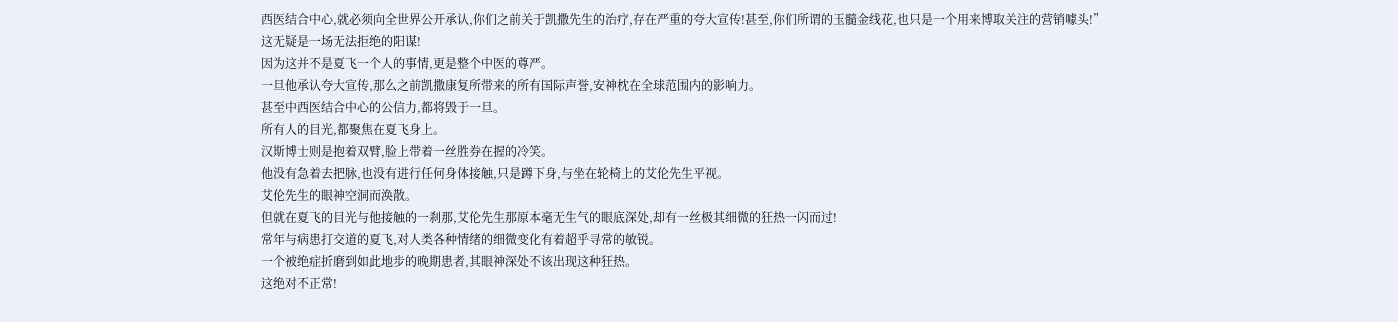西医结合中心,就必须向全世界公开承认,你们之前关于凯撒先生的治疗,存在严重的夸大宣传!甚至,你们所谓的玉髓金线花,也只是一个用来博取关注的营销噱头!”
这无疑是一场无法拒绝的阳谋!
因为这并不是夏飞一个人的事情,更是整个中医的尊严。
一旦他承认夸大宣传,那么之前凯撒康复所带来的所有国际声誉,安神枕在全球范围内的影响力。
甚至中西医结合中心的公信力,都将毁于一旦。
所有人的目光,都聚焦在夏飞身上。
汉斯博士则是抱着双臂,脸上带着一丝胜券在握的冷笑。
他没有急着去把脉,也没有进行任何身体接触,只是蹲下身,与坐在轮椅上的艾伦先生平视。
艾伦先生的眼神空洞而涣散。
但就在夏飞的目光与他接触的一刹那,艾伦先生那原本毫无生气的眼底深处,却有一丝极其细微的狂热一闪而过!
常年与病患打交道的夏飞,对人类各种情绪的细微变化有着超乎寻常的敏锐。
一个被绝症折磨到如此地步的晚期患者,其眼神深处不该出现这种狂热。
这绝对不正常!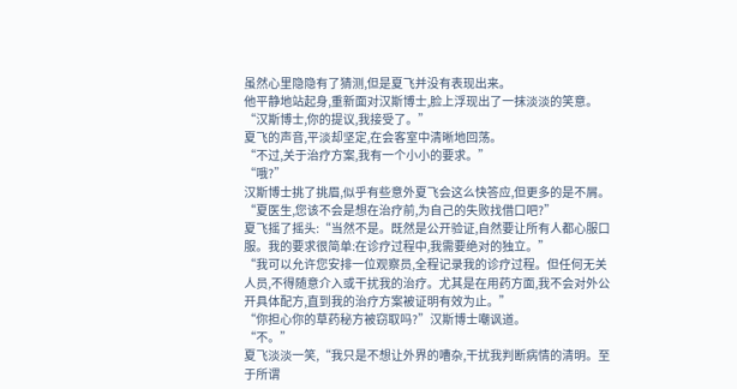虽然心里隐隐有了猜测,但是夏飞并没有表现出来。
他平静地站起身,重新面对汉斯博士,脸上浮现出了一抹淡淡的笑意。
“汉斯博士,你的提议,我接受了。”
夏飞的声音,平淡却坚定,在会客室中清晰地回荡。
“不过,关于治疗方案,我有一个小小的要求。”
“哦?”
汉斯博士挑了挑眉,似乎有些意外夏飞会这么快答应,但更多的是不屑。
“夏医生,您该不会是想在治疗前,为自己的失败找借口吧?”
夏飞摇了摇头:“当然不是。既然是公开验证,自然要让所有人都心服口服。我的要求很简单:在诊疗过程中,我需要绝对的独立。”
“我可以允许您安排一位观察员,全程记录我的诊疗过程。但任何无关人员,不得随意介入或干扰我的治疗。尤其是在用药方面,我不会对外公开具体配方,直到我的治疗方案被证明有效为止。”
“你担心你的草药秘方被窃取吗?”汉斯博士嘲讽道。
“不。”
夏飞淡淡一笑,“我只是不想让外界的嘈杂,干扰我判断病情的清明。至于所谓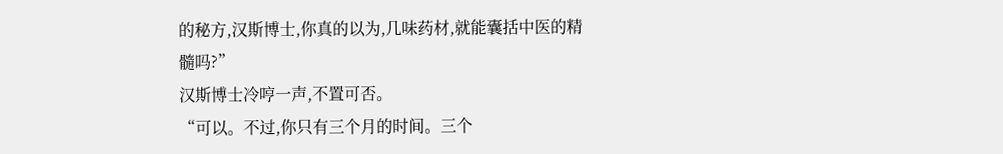的秘方,汉斯博士,你真的以为,几味药材,就能囊括中医的精髓吗?”
汉斯博士冷哼一声,不置可否。
“可以。不过,你只有三个月的时间。三个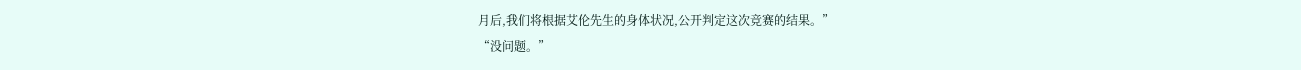月后,我们将根据艾伦先生的身体状况,公开判定这次竞赛的结果。”
“没问题。”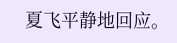夏飞平静地回应。